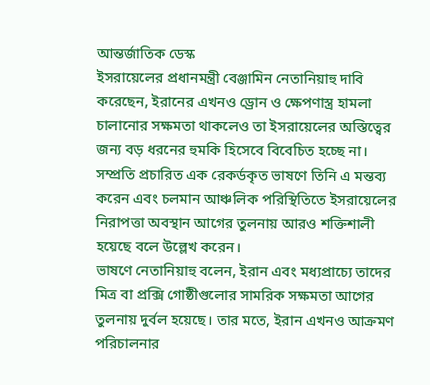আন্তর্জাতিক ডেস্ক
ইসরায়েলের প্রধানমন্ত্রী বেঞ্জামিন নেতানিয়াহু দাবি করেছেন, ইরানের এখনও ড্রোন ও ক্ষেপণাস্ত্র হামলা চালানোর সক্ষমতা থাকলেও তা ইসরায়েলের অস্তিত্বের জন্য বড় ধরনের হুমকি হিসেবে বিবেচিত হচ্ছে না। সম্প্রতি প্রচারিত এক রেকর্ডকৃত ভাষণে তিনি এ মন্তব্য করেন এবং চলমান আঞ্চলিক পরিস্থিতিতে ইসরায়েলের নিরাপত্তা অবস্থান আগের তুলনায় আরও শক্তিশালী হয়েছে বলে উল্লেখ করেন।
ভাষণে নেতানিয়াহু বলেন, ইরান এবং মধ্যপ্রাচ্যে তাদের মিত্র বা প্রক্সি গোষ্ঠীগুলোর সামরিক সক্ষমতা আগের তুলনায় দুর্বল হয়েছে। তার মতে, ইরান এখনও আক্রমণ পরিচালনার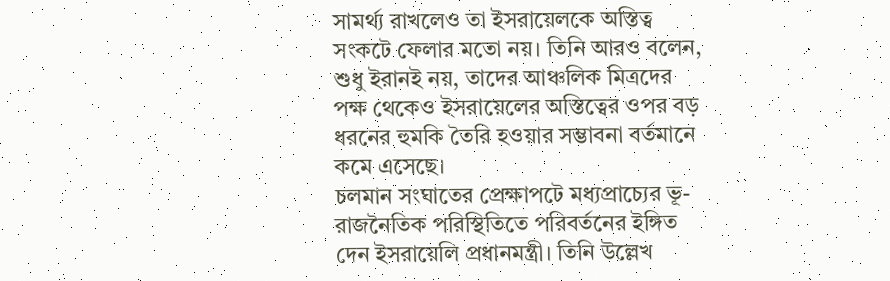সামর্থ্য রাখলেও তা ইসরায়েলকে অস্তিত্ব সংকটে ফেলার মতো নয়। তিনি আরও বলেন, শুধু ইরানই নয়, তাদের আঞ্চলিক মিত্রদের পক্ষ থেকেও ইসরায়েলের অস্তিত্বের ওপর বড় ধরনের হুমকি তৈরি হওয়ার সম্ভাবনা বর্তমানে কমে এসেছে।
চলমান সংঘাতের প্রেক্ষাপটে মধ্যপ্রাচ্যের ভূ-রাজনৈতিক পরিস্থিতিতে পরিবর্তনের ইঙ্গিত দেন ইসরায়েলি প্রধানমন্ত্রী। তিনি উল্লেখ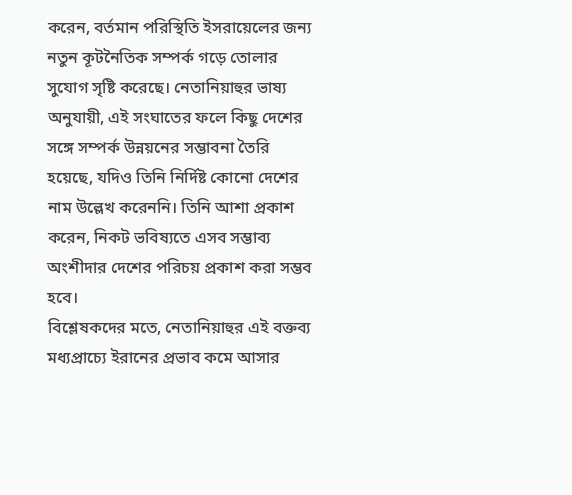করেন, বর্তমান পরিস্থিতি ইসরায়েলের জন্য নতুন কূটনৈতিক সম্পর্ক গড়ে তোলার সুযোগ সৃষ্টি করেছে। নেতানিয়াহুর ভাষ্য অনুযায়ী, এই সংঘাতের ফলে কিছু দেশের সঙ্গে সম্পর্ক উন্নয়নের সম্ভাবনা তৈরি হয়েছে, যদিও তিনি নির্দিষ্ট কোনো দেশের নাম উল্লেখ করেননি। তিনি আশা প্রকাশ করেন, নিকট ভবিষ্যতে এসব সম্ভাব্য অংশীদার দেশের পরিচয় প্রকাশ করা সম্ভব হবে।
বিশ্লেষকদের মতে, নেতানিয়াহুর এই বক্তব্য মধ্যপ্রাচ্যে ইরানের প্রভাব কমে আসার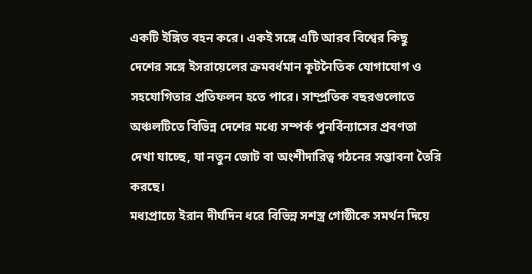একটি ইঙ্গিত বহন করে। একই সঙ্গে এটি আরব বিশ্বের কিছু দেশের সঙ্গে ইসরায়েলের ক্রমবর্ধমান কূটনৈতিক যোগাযোগ ও সহযোগিতার প্রতিফলন হতে পারে। সাম্প্রতিক বছরগুলোতে অঞ্চলটিতে বিভিন্ন দেশের মধ্যে সম্পর্ক পুনর্বিন্যাসের প্রবণতা দেখা যাচ্ছে, যা নতুন জোট বা অংশীদারিত্ব গঠনের সম্ভাবনা তৈরি করছে।
মধ্যপ্রাচ্যে ইরান দীর্ঘদিন ধরে বিভিন্ন সশস্ত্র গোষ্ঠীকে সমর্থন দিয়ে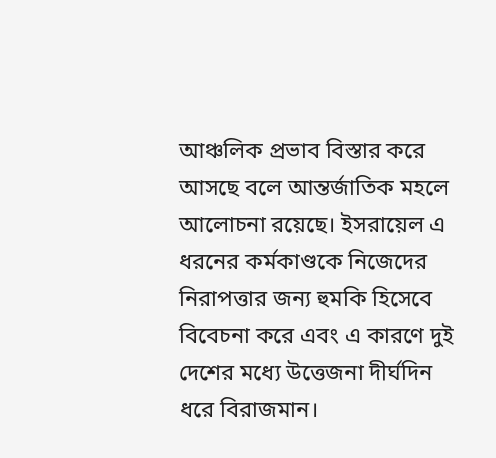আঞ্চলিক প্রভাব বিস্তার করে আসছে বলে আন্তর্জাতিক মহলে আলোচনা রয়েছে। ইসরায়েল এ ধরনের কর্মকাণ্ডকে নিজেদের নিরাপত্তার জন্য হুমকি হিসেবে বিবেচনা করে এবং এ কারণে দুই দেশের মধ্যে উত্তেজনা দীর্ঘদিন ধরে বিরাজমান।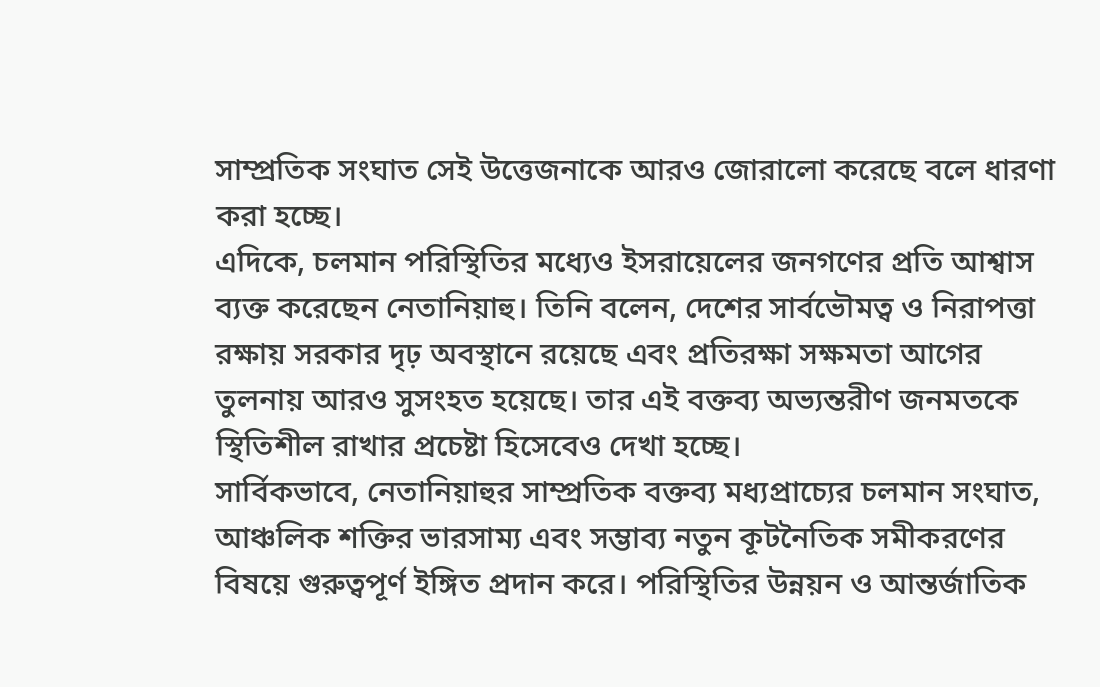সাম্প্রতিক সংঘাত সেই উত্তেজনাকে আরও জোরালো করেছে বলে ধারণা করা হচ্ছে।
এদিকে, চলমান পরিস্থিতির মধ্যেও ইসরায়েলের জনগণের প্রতি আশ্বাস ব্যক্ত করেছেন নেতানিয়াহু। তিনি বলেন, দেশের সার্বভৌমত্ব ও নিরাপত্তা রক্ষায় সরকার দৃঢ় অবস্থানে রয়েছে এবং প্রতিরক্ষা সক্ষমতা আগের তুলনায় আরও সুসংহত হয়েছে। তার এই বক্তব্য অভ্যন্তরীণ জনমতকে স্থিতিশীল রাখার প্রচেষ্টা হিসেবেও দেখা হচ্ছে।
সার্বিকভাবে, নেতানিয়াহুর সাম্প্রতিক বক্তব্য মধ্যপ্রাচ্যের চলমান সংঘাত, আঞ্চলিক শক্তির ভারসাম্য এবং সম্ভাব্য নতুন কূটনৈতিক সমীকরণের বিষয়ে গুরুত্বপূর্ণ ইঙ্গিত প্রদান করে। পরিস্থিতির উন্নয়ন ও আন্তর্জাতিক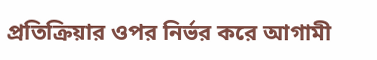প্রতিক্রিয়ার ওপর নির্ভর করে আগামী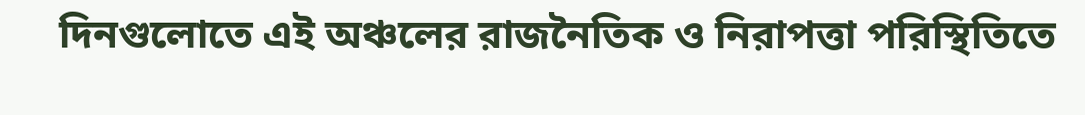দিনগুলোতে এই অঞ্চলের রাজনৈতিক ও নিরাপত্তা পরিস্থিতিতে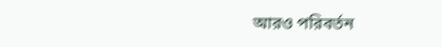আরও পরিবর্তন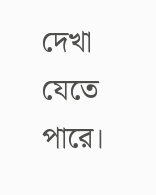দেখা যেতে পারে।